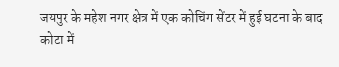जयपुर के महेश नगर क्षेत्र में एक कोचिंग सेंटर में हुई घटना के बाद कोटा में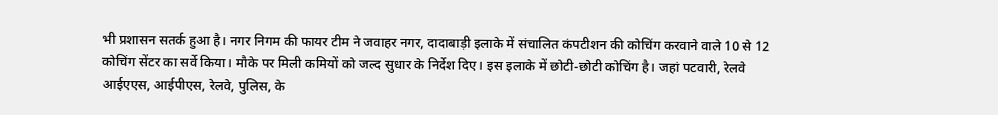भी प्रशासन सतर्क हुआ है। नगर निगम की फायर टीम ने जवाहर नगर, दादाबाड़ी इलाके में संचालित कंपटीशन की कोचिंग करवाने वाले 10 से 12 कोचिंग सेंटर का सर्वे किया। मौके पर मिली कमियों को जल्द सुधार के निर्देश दिए। इस इलाके में छोटी-छोटी कोचिंग है। जहां पटवारी, रेलवे आईएएस, आईपीएस, रेलवे, पुलिस, के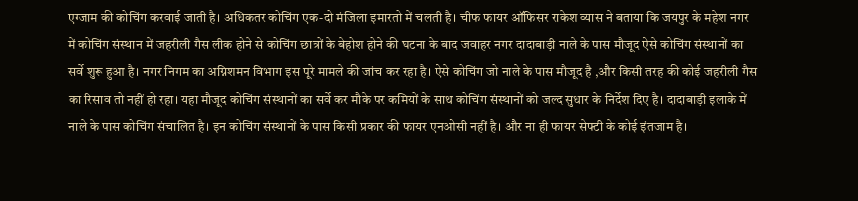एग्जाम की कोचिंग करवाई जाती है। अधिकतर कोचिंग एक-दो मंजिला इमारतो में चलती है। चीफ फायर ऑफिसर राकेश व्यास ने बताया कि जयपुर के महेश नगर में कोचिंग संस्थान में जहरीली गैस लीक होने से कोचिंग छात्रों के बेहोश होने की घटना के बाद जवाहर नगर दादाबाड़ी नाले के पास मौजूद ऐसे कोचिंग संस्थानों का सर्वे शुरू हुआ है। नगर निगम का अग्निशमन विभाग इस पूरे मामले की जांच कर रहा है। ऐसे कोचिंग जो नाले के पास मौजूद है ,और किसी तरह की कोई जहरीली गैस का रिसाव तो नहीं हो रहा। यहा मौजूद कोचिंग संस्थानों का सर्वे कर मौके पर कमियों के साथ कोचिंग संस्थानों को जल्द सुधार के निर्देश दिए है। दादाबाड़ी इलाके में नाले के पास कोचिंग संचालित है। इन कोचिंग संस्थानों के पास किसी प्रकार की फायर एनओसी नहीं है। और ना ही फायर सेफ्टी के कोई इंतजाम है।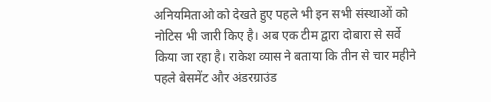अनियमिताओ को देखते हुए पहले भी इन सभी संस्थाओं को नोटिस भी जारी किए है। अब एक टीम द्वारा दोबारा से सर्वे किया जा रहा है। राकेश व्यास ने बताया कि तीन से चार महीने पहले बेसमेंट और अंडरग्राउंड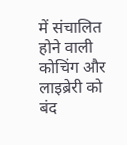में संचालित होने वाली कोचिंग और लाइब्रेरी को बंद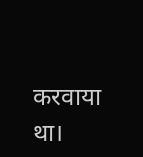करवाया था।